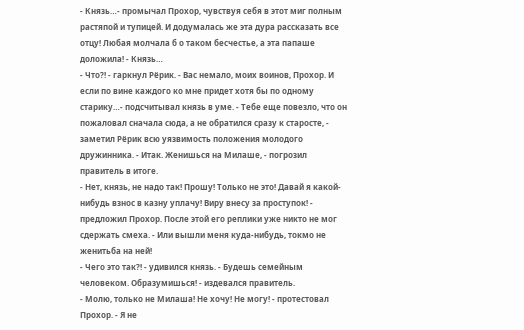- Князь…- промычал Прохор, чувствуя себя в этот миг полным растяпой и тупицей. И додумалась же эта дура рассказать все отцу! Любая молчала б о таком бесчестье, а эта папаше доложила! - Князь…
- Что?! - гаркнул Рёрик. - Вас немало, моих воинов, Прохор. И если по вине каждого ко мне придет хотя бы по одному старику…- подсчитывал князь в уме. - Тебе еще повезло, что он пожаловал сначала сюда, а не обратился сразу к старосте, - заметил Рёрик всю уязвимость положения молодого дружинника. - Итак. Женишься на Милаше, - погрозил правитель в итоге.
- Нет, князь, не надо так! Прошу! Только не это! Давай я какой-нибудь взнос в казну уплачу! Виру внесу за проступок! - предложил Прохор. После этой его реплики уже никто не мог сдержать смеха. - Или вышли меня куда-нибудь, токмо не женитьба на ней!
- Чего это так?! - удивился князь. - Будешь семейным человеком. Образумишься! - издевался правитель.
- Молю, только не Милаша! Не хочу! Не могу! - протестовал Прохор. - Я не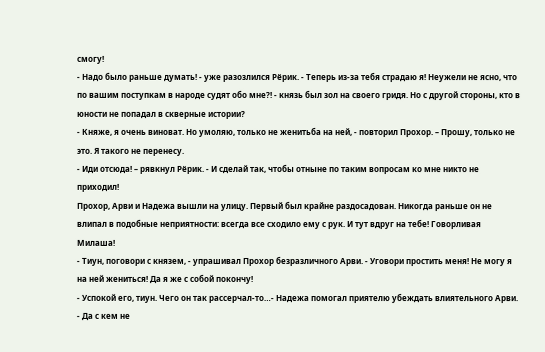смогу!
- Надо было раньше думать! - уже разозлился Рёрик. - Теперь из-за тебя страдаю я! Неужели не ясно, что по вашим поступкам в народе судят обо мне?! - князь был зол на своего гридя. Но с другой стороны, кто в юности не попадал в скверные истории?
- Княже, я очень виноват. Но умоляю, только не женитьба на ней, - повторил Прохор. – Прошу, только не это. Я такого не перенесу.
- Иди отсюда! – рявкнул Рёрик. - И сделай так, чтобы отныне по таким вопросам ко мне никто не приходил!
Прохор, Арви и Надежа вышли на улицу. Первый был крайне раздосадован. Никогда раньше он не влипал в подобные неприятности: всегда все сходило ему с рук. И тут вдруг на тебе! Говорливая Милаша!
- Тиун, поговори с князем, - упрашивал Прохор безразличного Арви. - Уговори простить меня! Не могу я на ней жениться! Да я же с собой покончу!
- Успокой его, тиун. Чего он так рассерчал-то…- Надежа помогал приятелю убеждать влиятельного Арви. - Да с кем не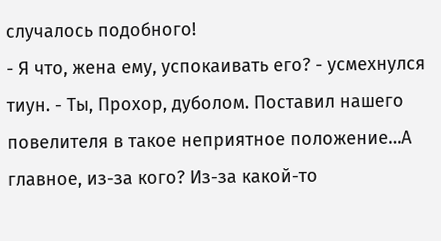случалось подобного!
- Я что, жена ему, успокаивать его? - усмехнулся тиун. - Ты, Прохор, дуболом. Поставил нашего повелителя в такое неприятное положение…А главное, из-за кого? Из-за какой-то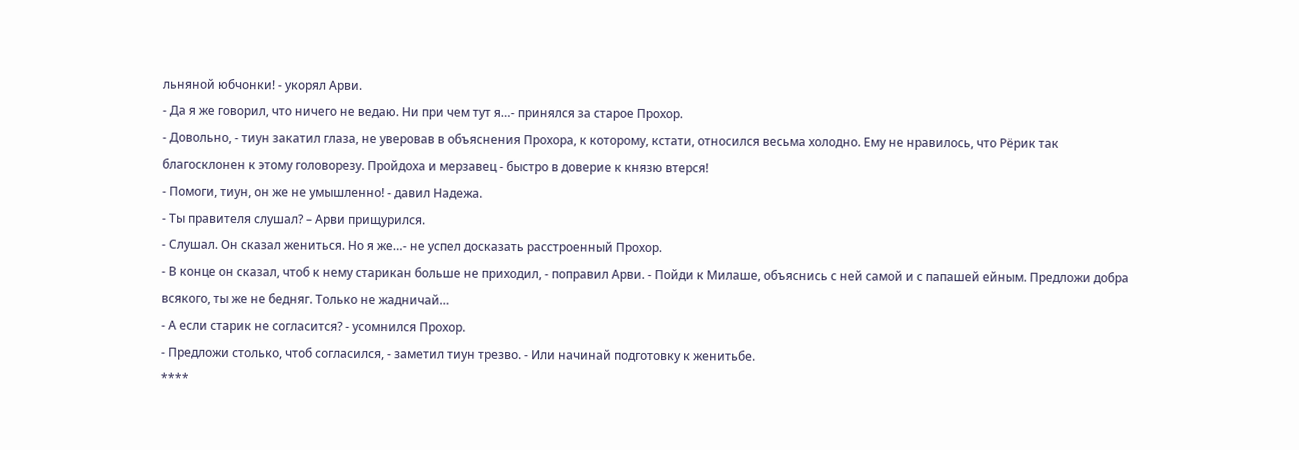льняной юбчонки! - укорял Арви.
- Да я же говорил, что ничего не ведаю. Ни при чем тут я…- принялся за старое Прохор.
- Довольно, - тиун закатил глаза, не уверовав в объяснения Прохора, к которому, кстати, относился весьма холодно. Ему не нравилось, что Рёрик так благосклонен к этому головорезу. Пройдоха и мерзавец - быстро в доверие к князю втерся!
- Помоги, тиун, он же не умышленно! - давил Надежа.
- Ты правителя слушал? – Арви прищурился.
- Слушал. Он сказал жениться. Но я же…- не успел досказать расстроенный Прохор.
- В конце он сказал, чтоб к нему старикан больше не приходил, - поправил Арви. - Пойди к Милаше, объяснись с ней самой и с папашей ейным. Предложи добра всякого, ты же не бедняг. Только не жадничай…
- А если старик не согласится? - усомнился Прохор.
- Предложи столько, чтоб согласился, - заметил тиун трезво. - Или начинай подготовку к женитьбе.
****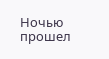Ночью прошел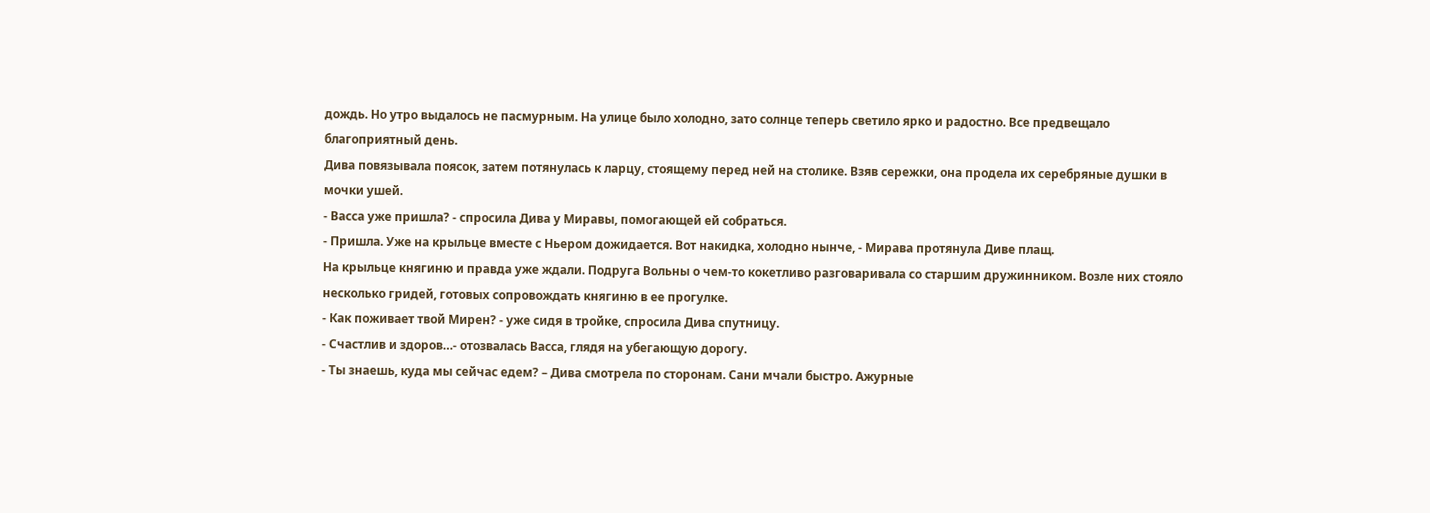дождь. Но утро выдалось не пасмурным. На улице было холодно, зато солнце теперь светило ярко и радостно. Все предвещало благоприятный день.
Дива повязывала поясок, затем потянулась к ларцу, стоящему перед ней на столике. Взяв сережки, она продела их серебряные душки в мочки ушей.
- Васса уже пришла? - спросила Дива у Миравы, помогающей ей собраться.
- Пришла. Уже на крыльце вместе с Ньером дожидается. Вот накидка, холодно нынче, - Мирава протянула Диве плащ.
На крыльце княгиню и правда уже ждали. Подруга Вольны о чем-то кокетливо разговаривала со старшим дружинником. Возле них стояло несколько гридей, готовых сопровождать княгиню в ее прогулке.
- Как поживает твой Мирен? - уже сидя в тройке, спросила Дива спутницу.
- Счастлив и здоров…- отозвалась Васса, глядя на убегающую дорогу.
- Ты знаешь, куда мы сейчас едем? – Дива смотрела по сторонам. Сани мчали быстро. Ажурные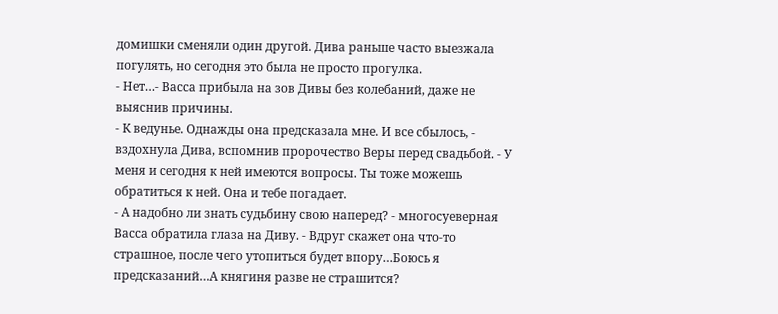домишки сменяли один другой. Дива раньше часто выезжала погулять, но сегодня это была не просто прогулка.
- Нет…- Васса прибыла на зов Дивы без колебаний, даже не выяснив причины.
- К ведунье. Однажды она предсказала мне. И все сбылось, - вздохнула Дива, вспомнив пророчество Веры перед свадьбой. - У меня и сегодня к ней имеются вопросы. Ты тоже можешь обратиться к ней. Она и тебе погадает.
- А надобно ли знать судьбину свою наперед? - многосуеверная Васса обратила глаза на Диву. - Вдруг скажет она что-то страшное, после чего утопиться будет впору…Боюсь я предсказаний…А княгиня разве не страшится?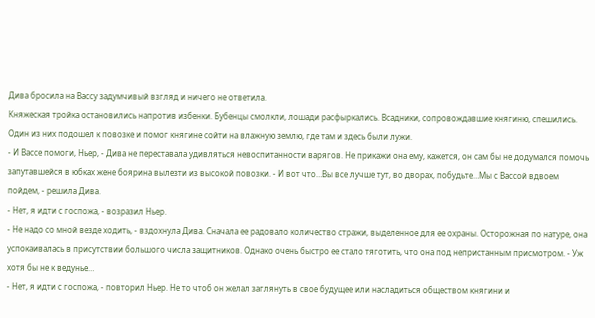Дива бросила на Вассу задумчивый взгляд и ничего не ответила.
Княжеская тройка остановились напротив избенки. Бубенцы смолкли, лошади расфыркались. Всадники, сопровождавшие княгиню, спешились. Один из них подошел к повозке и помог княгине сойти на влажную землю, где там и здесь были лужи.
- И Вассе помоги, Ньер, - Дива не переставала удивляться невоспитанности варягов. Не прикажи она ему, кажется, он сам бы не додумался помочь запутавшейся в юбках жене боярина вылезти из высокой повозки. - И вот что…Вы все лучше тут, во дворах, побудьте…Мы с Вассой вдвоем пойдем, - решила Дива.
- Нет, я идти с госпожа, - возразил Ньер.
- Не надо со мной везде ходить, - вздохнула Дива. Сначала ее радовало количество стражи, выделенное для ее охраны. Осторожная по натуре, она успокаивалась в присутствии большого числа защитников. Однако очень быстро ее стало тяготить, что она под непристанным присмотром. - Уж хотя бы не к ведунье…
- Нет, я идти с госпожа, - повторил Ньер. Не то чтоб он желал заглянуть в свое будущее или насладиться обществом княгини и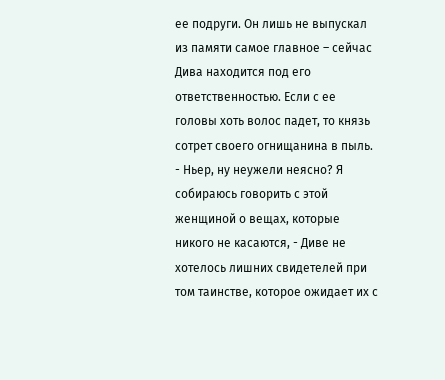ее подруги. Он лишь не выпускал из памяти самое главное – сейчас Дива находится под его ответственностью. Если с ее головы хоть волос падет, то князь сотрет своего огнищанина в пыль.
- Ньер, ну неужели неясно? Я собираюсь говорить с этой женщиной о вещах, которые никого не касаются, - Диве не хотелось лишних свидетелей при том таинстве, которое ожидает их с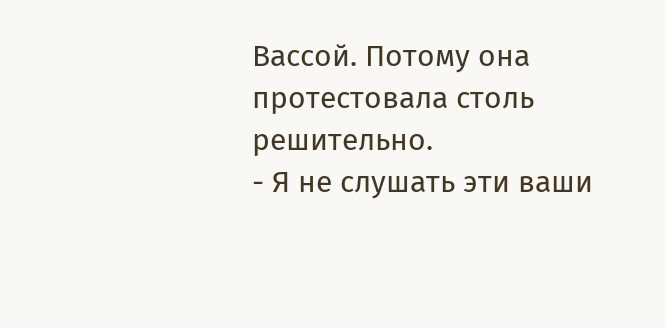Вассой. Потому она протестовала столь решительно.
- Я не слушать эти ваши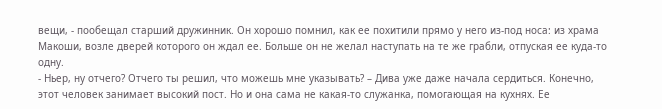вещи, - пообещал старший дружинник. Он хорошо помнил, как ее похитили прямо у него из-под носа: из храма Макоши, возле дверей которого он ждал ее. Больше он не желал наступать на те же грабли, отпуская ее куда-то одну.
- Ньер, ну отчего? Отчего ты решил, что можешь мне указывать? – Дива уже даже начала сердиться. Конечно, этот человек занимает высокий пост. Но и она сама не какая-то служанка, помогающая на кухнях. Ее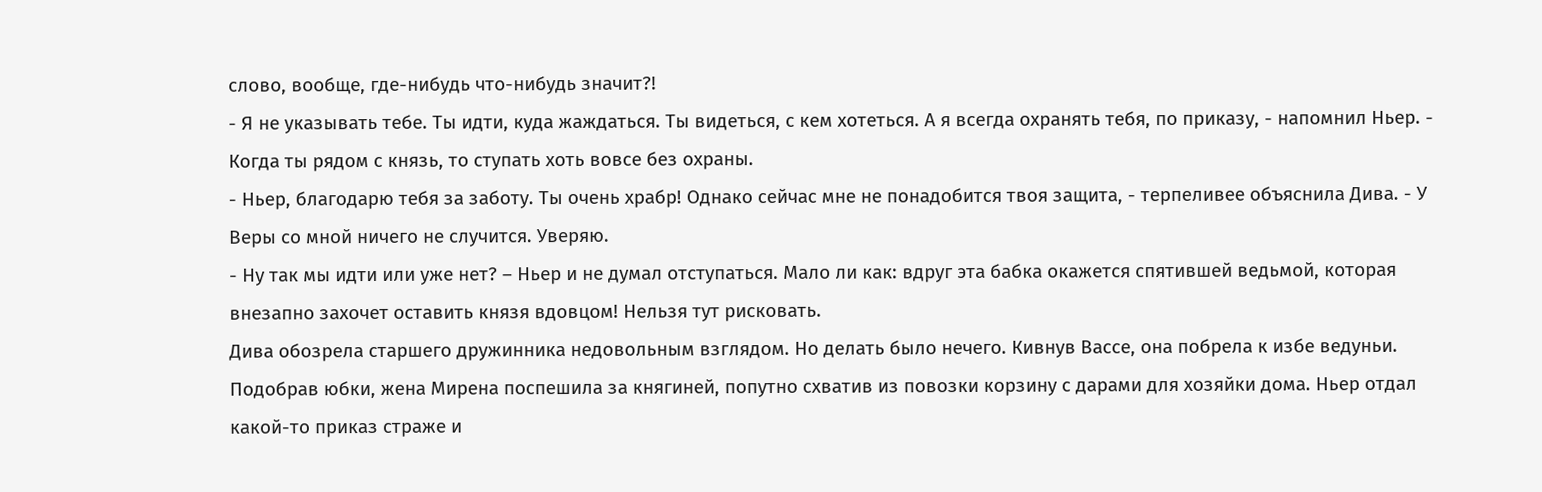слово, вообще, где-нибудь что-нибудь значит?!
- Я не указывать тебе. Ты идти, куда жаждаться. Ты видеться, с кем хотеться. А я всегда охранять тебя, по приказу, - напомнил Ньер. - Когда ты рядом с князь, то ступать хоть вовсе без охраны.
- Ньер, благодарю тебя за заботу. Ты очень храбр! Однако сейчас мне не понадобится твоя защита, - терпеливее объяснила Дива. - У Веры со мной ничего не случится. Уверяю.
- Ну так мы идти или уже нет? – Ньер и не думал отступаться. Мало ли как: вдруг эта бабка окажется спятившей ведьмой, которая внезапно захочет оставить князя вдовцом! Нельзя тут рисковать.
Дива обозрела старшего дружинника недовольным взглядом. Но делать было нечего. Кивнув Вассе, она побрела к избе ведуньи. Подобрав юбки, жена Мирена поспешила за княгиней, попутно схватив из повозки корзину с дарами для хозяйки дома. Ньер отдал какой-то приказ страже и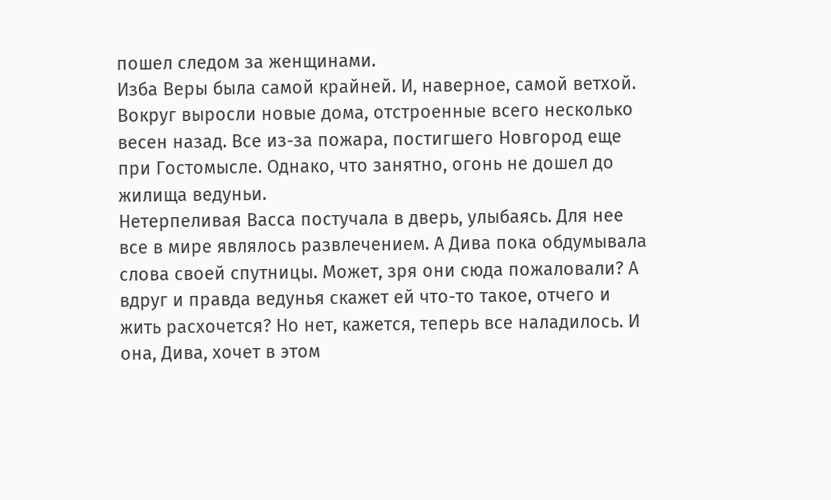пошел следом за женщинами.
Изба Веры была самой крайней. И, наверное, самой ветхой. Вокруг выросли новые дома, отстроенные всего несколько весен назад. Все из-за пожара, постигшего Новгород еще при Гостомысле. Однако, что занятно, огонь не дошел до жилища ведуньи.
Нетерпеливая Васса постучала в дверь, улыбаясь. Для нее все в мире являлось развлечением. А Дива пока обдумывала слова своей спутницы. Может, зря они сюда пожаловали? А вдруг и правда ведунья скажет ей что-то такое, отчего и жить расхочется? Но нет, кажется, теперь все наладилось. И она, Дива, хочет в этом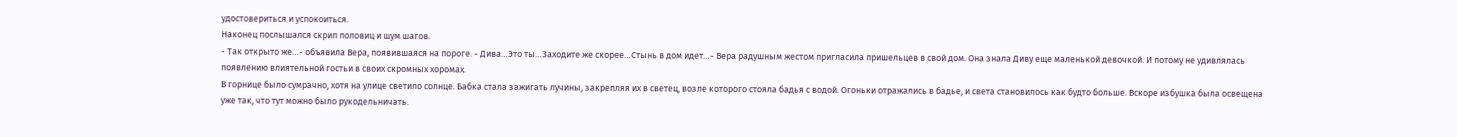удостовериться и успокоиться.
Наконец послышался скрип половиц и шум шагов.
- Так открыто же…- объявила Вера, появившаяся на пороге. - Дива…Это ты…Заходите же скорее…Стынь в дом идет…- Вера радушным жестом пригласила пришельцев в свой дом. Она знала Диву еще маленькой девочкой. И потому не удивлялась появлению влиятельной гостьи в своих скромных хоромах.
В горнице было сумрачно, хотя на улице светило солнце. Бабка стала зажигать лучины, закрепляя их в светец, возле которого стояла бадья с водой. Огоньки отражались в бадье, и света становилось как будто больше. Вскоре избушка была освещена уже так, что тут можно было рукодельничать.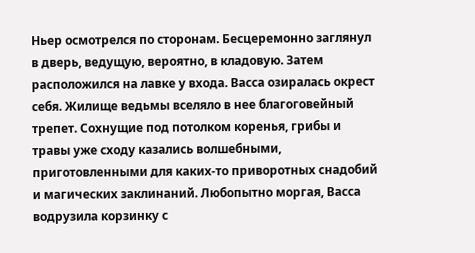Ньер осмотрелся по сторонам. Бесцеремонно заглянул в дверь, ведущую, вероятно, в кладовую. Затем расположился на лавке у входа. Васса озиралась окрест себя. Жилище ведьмы вселяло в нее благоговейный трепет. Сохнущие под потолком коренья, грибы и травы уже сходу казались волшебными, приготовленными для каких-то приворотных снадобий и магических заклинаний. Любопытно моргая, Васса водрузила корзинку с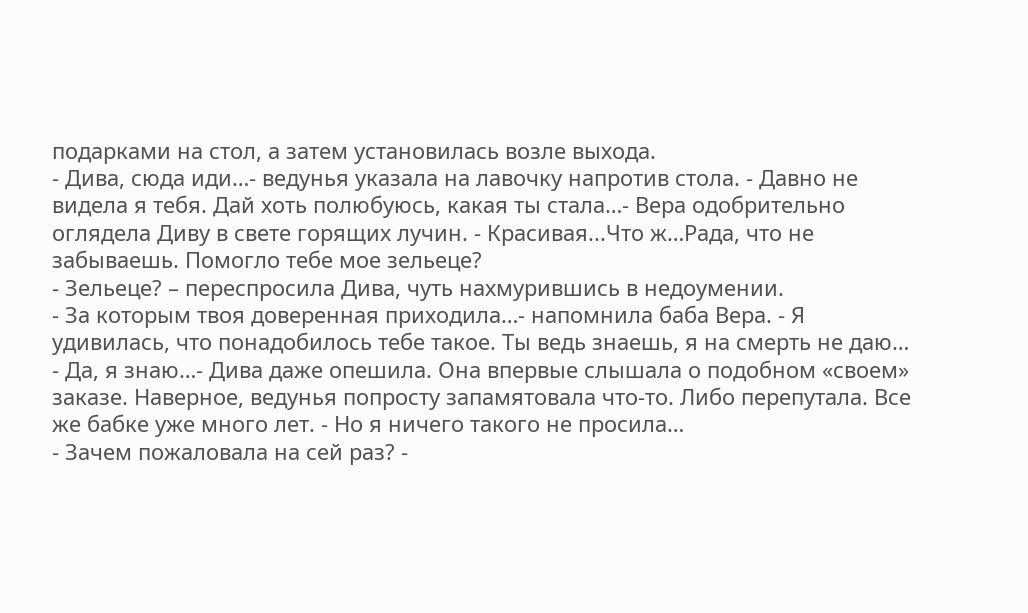подарками на стол, а затем установилась возле выхода.
- Дива, сюда иди…- ведунья указала на лавочку напротив стола. - Давно не видела я тебя. Дай хоть полюбуюсь, какая ты стала…- Вера одобрительно оглядела Диву в свете горящих лучин. - Красивая...Что ж…Рада, что не забываешь. Помогло тебе мое зельеце?
- Зельеце? – переспросила Дива, чуть нахмурившись в недоумении.
- За которым твоя доверенная приходила…- напомнила баба Вера. - Я удивилась, что понадобилось тебе такое. Ты ведь знаешь, я на смерть не даю…
- Да, я знаю…- Дива даже опешила. Она впервые слышала о подобном «своем» заказе. Наверное, ведунья попросту запамятовала что-то. Либо перепутала. Все же бабке уже много лет. - Но я ничего такого не просила…
- Зачем пожаловала на сей раз? -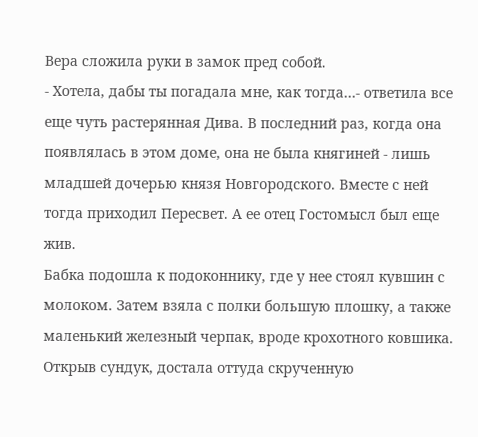Вера сложила руки в замок пред собой.
- Хотела, дабы ты погадала мне, как тогда…- ответила все еще чуть растерянная Дива. В последний раз, когда она появлялась в этом доме, она не была княгиней - лишь младшей дочерью князя Новгородского. Вместе с ней тогда приходил Пересвет. А ее отец Гостомысл был еще жив.
Бабка подошла к подоконнику, где у нее стоял кувшин с молоком. Затем взяла с полки большую плошку, а также маленький железный черпак, вроде крохотного ковшика. Открыв сундук, достала оттуда скрученную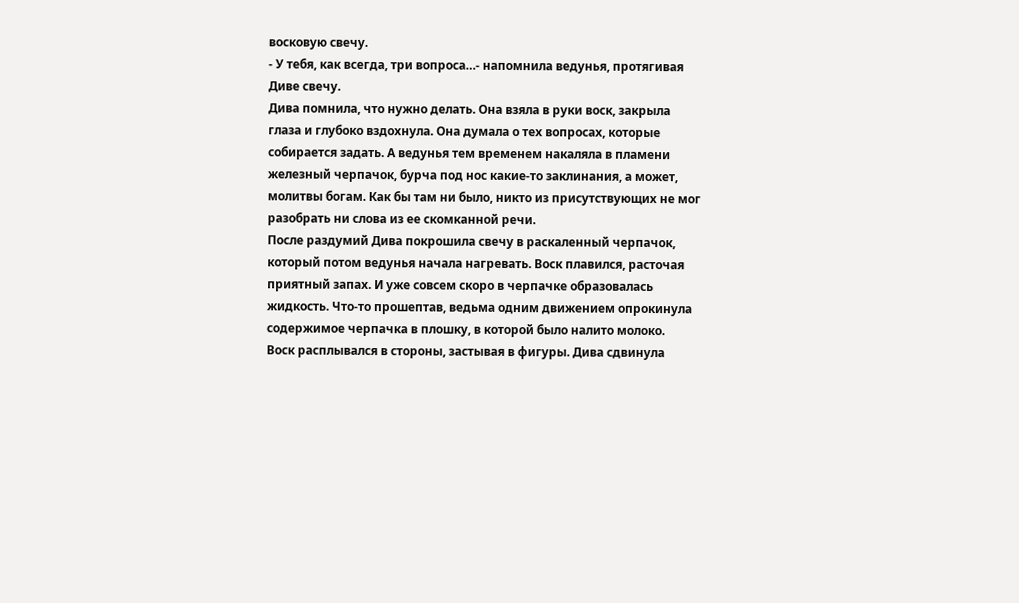восковую свечу.
- У тебя, как всегда, три вопроса…- напомнила ведунья, протягивая Диве свечу.
Дива помнила, что нужно делать. Она взяла в руки воск, закрыла глаза и глубоко вздохнула. Она думала о тех вопросах, которые собирается задать. А ведунья тем временем накаляла в пламени железный черпачок, бурча под нос какие-то заклинания, а может, молитвы богам. Как бы там ни было, никто из присутствующих не мог разобрать ни слова из ее скомканной речи.
После раздумий Дива покрошила свечу в раскаленный черпачок, который потом ведунья начала нагревать. Воск плавился, расточая приятный запах. И уже совсем скоро в черпачке образовалась жидкость. Что-то прошептав, ведьма одним движением опрокинула содержимое черпачка в плошку, в которой было налито молоко.
Воск расплывался в стороны, застывая в фигуры. Дива сдвинула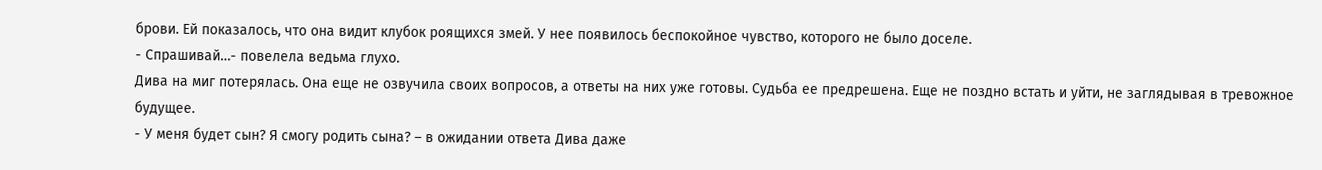брови. Ей показалось, что она видит клубок роящихся змей. У нее появилось беспокойное чувство, которого не было доселе.
- Спрашивай…- повелела ведьма глухо.
Дива на миг потерялась. Она еще не озвучила своих вопросов, а ответы на них уже готовы. Судьба ее предрешена. Еще не поздно встать и уйти, не заглядывая в тревожное будущее.
- У меня будет сын? Я смогу родить сына? – в ожидании ответа Дива даже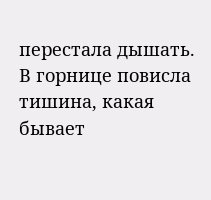перестала дышать.
В горнице повисла тишина, какая бывает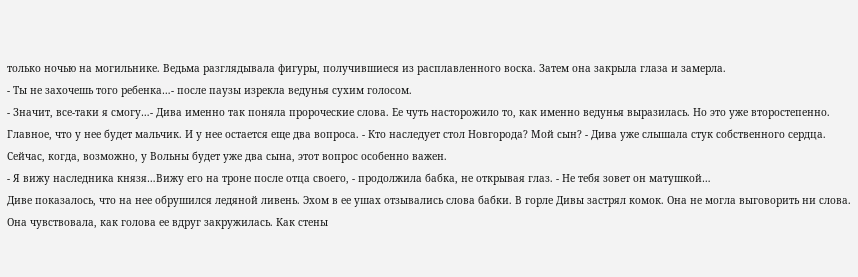только ночью на могильнике. Ведьма разглядывала фигуры, получившиеся из расплавленного воска. Затем она закрыла глаза и замерла.
- Ты не захочешь того ребенка…- после паузы изрекла ведунья сухим голосом.
- Значит, все-таки я смогу…- Дива именно так поняла пророческие слова. Ее чуть насторожило то, как именно ведунья выразилась. Но это уже второстепенно. Главное, что у нее будет мальчик. И у нее остается еще два вопроса. - Кто наследует стол Новгорода? Мой сын? - Дива уже слышала стук собственного сердца. Сейчас, когда, возможно, у Вольны будет уже два сына, этот вопрос особенно важен.
- Я вижу наследника князя…Вижу его на троне после отца своего, - продолжила бабка, не открывая глаз. - Не тебя зовет он матушкой…
Диве показалось, что на нее обрушился ледяной ливень. Эхом в ее ушах отзывались слова бабки. В горле Дивы застрял комок. Она не могла выговорить ни слова. Она чувствовала, как голова ее вдруг закружилась. Как стены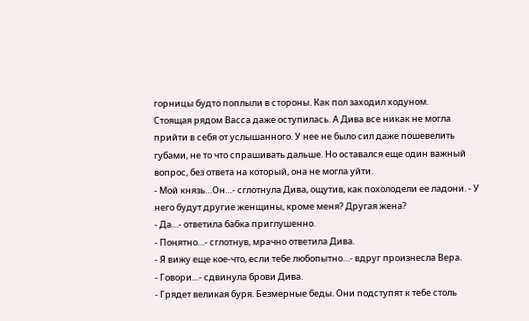горницы будто поплыли в стороны. Как пол заходил ходуном.
Стоящая рядом Васса даже оступилась. А Дива все никак не могла прийти в себя от услышанного. У нее не было сил даже пошевелить губами, не то что спрашивать дальше. Но оставался еще один важный вопрос, без ответа на который, она не могла уйти.
- Мой князь…Он…- сглотнула Дива, ощутив, как похолодели ее ладони. - У него будут другие женщины, кроме меня? Другая жена?
- Да…- ответила бабка приглушенно.
- Понятно…- сглотнув, мрачно ответила Дива.
- Я вижу еще кое-что, если тебе любопытно…- вдруг произнесла Вера.
- Говори…- сдвинула брови Дива.
- Грядет великая буря. Безмерные беды. Они подступят к тебе столь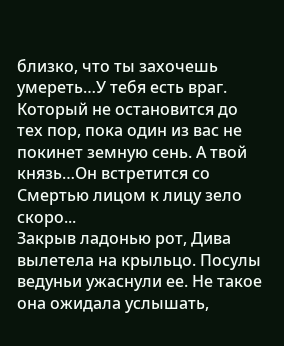близко, что ты захочешь умереть…У тебя есть враг. Который не остановится до тех пор, пока один из вас не покинет земную сень. А твой князь…Он встретится со Смертью лицом к лицу зело скоро...
Закрыв ладонью рот, Дива вылетела на крыльцо. Посулы ведуньи ужаснули ее. Не такое она ожидала услышать,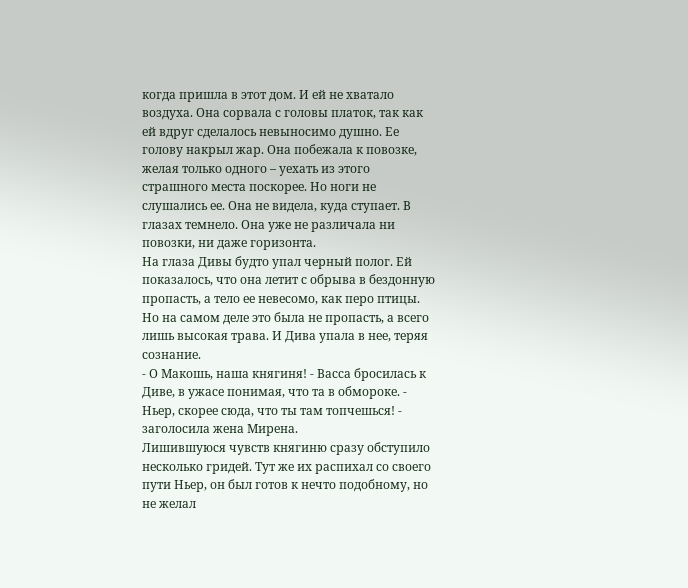когда пришла в этот дом. И ей не хватало воздуха. Она сорвала с головы платок, так как ей вдруг сделалось невыносимо душно. Ее голову накрыл жар. Она побежала к повозке, желая только одного – уехать из этого страшного места поскорее. Но ноги не слушались ее. Она не видела, куда ступает. В глазах темнело. Она уже не различала ни повозки, ни даже горизонта.
На глаза Дивы будто упал черный полог. Ей показалось, что она летит с обрыва в бездонную пропасть, а тело ее невесомо, как перо птицы.
Но на самом деле это была не пропасть, а всего лишь высокая трава. И Дива упала в нее, теряя сознание.
- О Макошь, наша княгиня! - Васса бросилась к Диве, в ужасе понимая, что та в обмороке. - Ньер, скорее сюда, что ты там топчешься! - заголосила жена Мирена.
Лишившуюся чувств княгиню сразу обступило несколько гридей. Тут же их распихал со своего пути Ньер, он был готов к нечто подобному, но не желал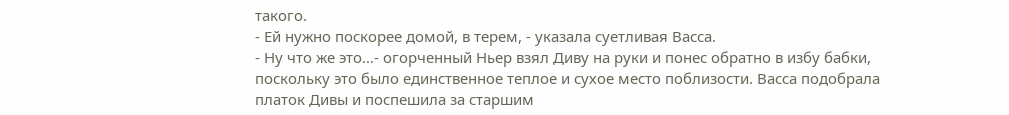такого.
- Ей нужно поскорее домой, в терем, - указала суетливая Васса.
- Ну что же это…- огорченный Ньер взял Диву на руки и понес обратно в избу бабки, поскольку это было единственное теплое и сухое место поблизости. Васса подобрала платок Дивы и поспешила за старшим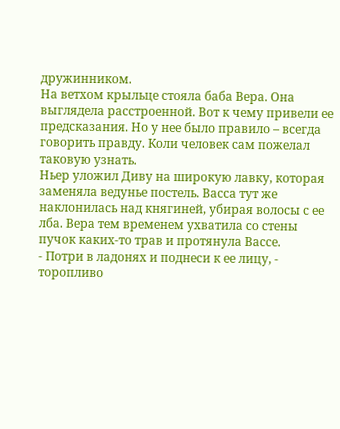дружинником.
На ветхом крыльце стояла баба Вера. Она выглядела расстроенной. Вот к чему привели ее предсказания. Но у нее было правило – всегда говорить правду. Коли человек сам пожелал таковую узнать.
Ньер уложил Диву на широкую лавку, которая заменяла ведунье постель. Васса тут же наклонилась над княгиней, убирая волосы с ее лба. Вера тем временем ухватила со стены пучок каких-то трав и протянула Вассе.
- Потри в ладонях и поднеси к ее лицу, - торопливо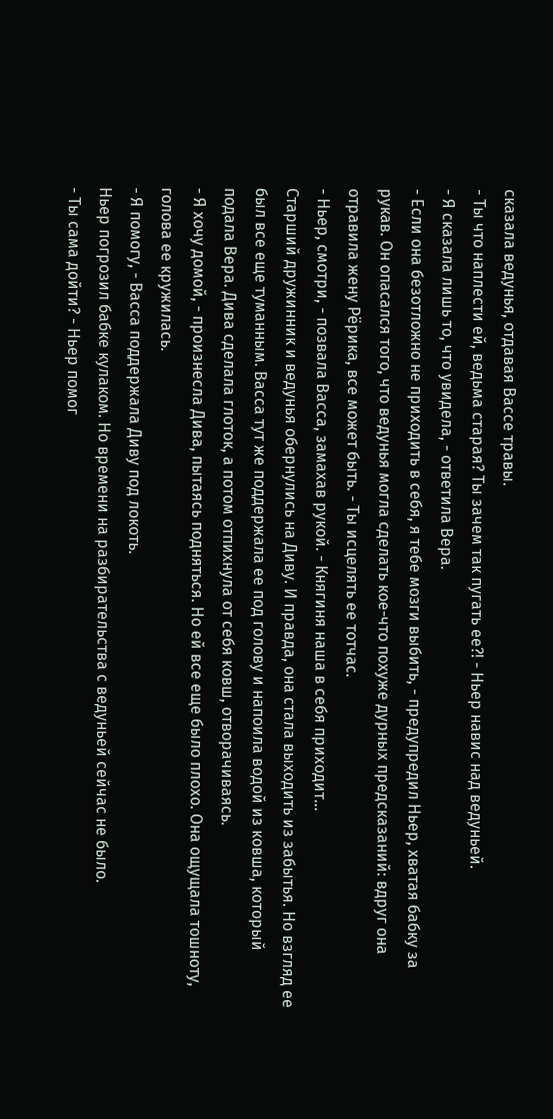сказала ведунья, отдавая Вассе травы.
- Ты что наплести ей, ведьма старая? Ты зачем так пугать ее?! - Ньер навис над ведуньей.
- Я сказала лишь то, что увидела, - ответила Вера.
- Если она безотложно не приходить в себя, я тебе мозги выбить, - предупредил Ньер, хватая бабку за рукав. Он опасался того, что ведунья могла сделать кое-что похуже дурных предсказаний: вдруг она отравила жену Рёрика, все может быть. - Ты исцелять ее тотчас.
- Ньер, смотри, - позвала Васса, замахав рукой. - Княгиня наша в себя приходит…
Старший дружинник и ведунья обернулись на Диву. И правда, она стала выходить из забытья. Но взгляд ее был все еще туманным. Васса тут же поддержала ее под голову и напоила водой из ковша, который подала Вера. Дива сделала глоток, а потом отпихнула от себя ковш, отворачиваясь.
- Я хочу домой, - произнесла Дива, пытаясь подняться. Но ей все еще было плохо. Она ощущала тошноту, голова ее кружилась.
- Я помогу, - Васса поддержала Диву под локоть.
Ньер погрозил бабке кулаком. Но времени на разбирательства с ведуньей сейчас не было.
- Ты сама дойти? - Ньер помог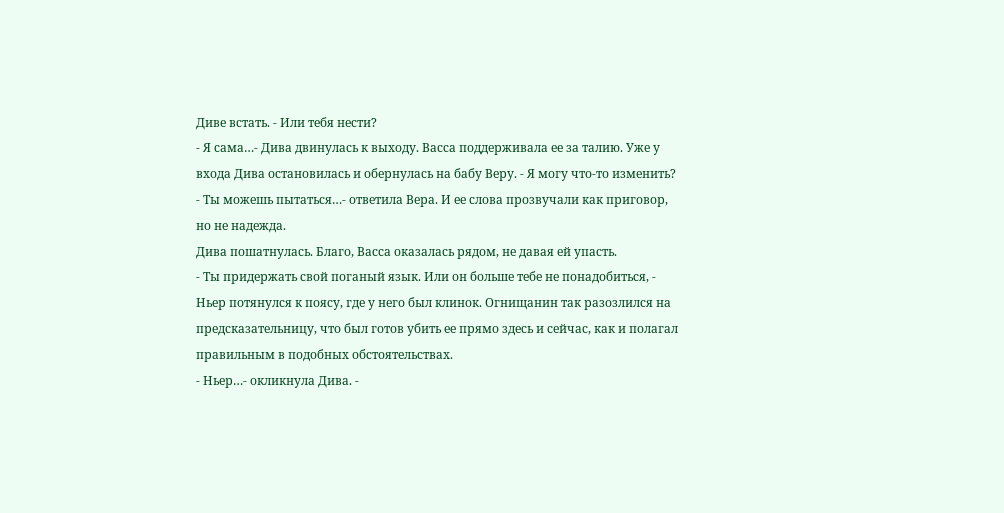Диве встать. - Или тебя нести?
- Я сама…- Дива двинулась к выходу. Васса поддерживала ее за талию. Уже у входа Дива остановилась и обернулась на бабу Веру. - Я могу что-то изменить?
- Ты можешь пытаться…- ответила Вера. И ее слова прозвучали как приговор, но не надежда.
Дива пошатнулась. Благо, Васса оказалась рядом, не давая ей упасть.
- Ты придержать свой поганый язык. Или он больше тебе не понадобиться, - Ньер потянулся к поясу, где у него был клинок. Огнищанин так разозлился на предсказательницу, что был готов убить ее прямо здесь и сейчас, как и полагал правильным в подобных обстоятельствах.
- Ньер…- окликнула Дива. -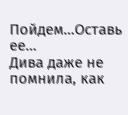Пойдем…Оставь ее…
Дива даже не помнила, как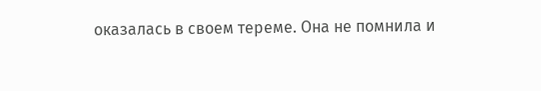оказалась в своем тереме. Она не помнила и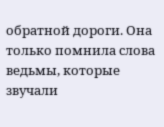обратной дороги. Она только помнила слова ведьмы, которые звучали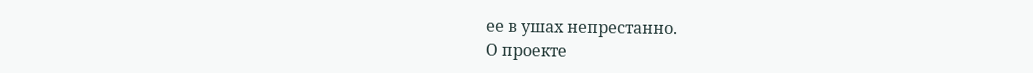ее в ушах непрестанно.
О проекте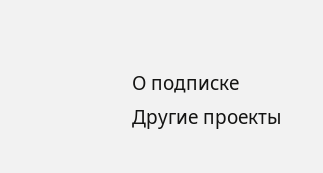О подписке
Другие проекты